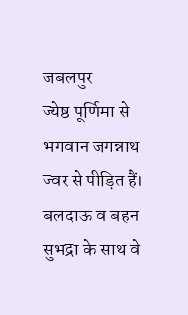जबलपुर
ज्येष्ठ पूर्णिमा से भगवान जगन्नाथ ज्वर से पीड़ित हैं। बलदाऊ व बहन सुभद्रा के साथ वे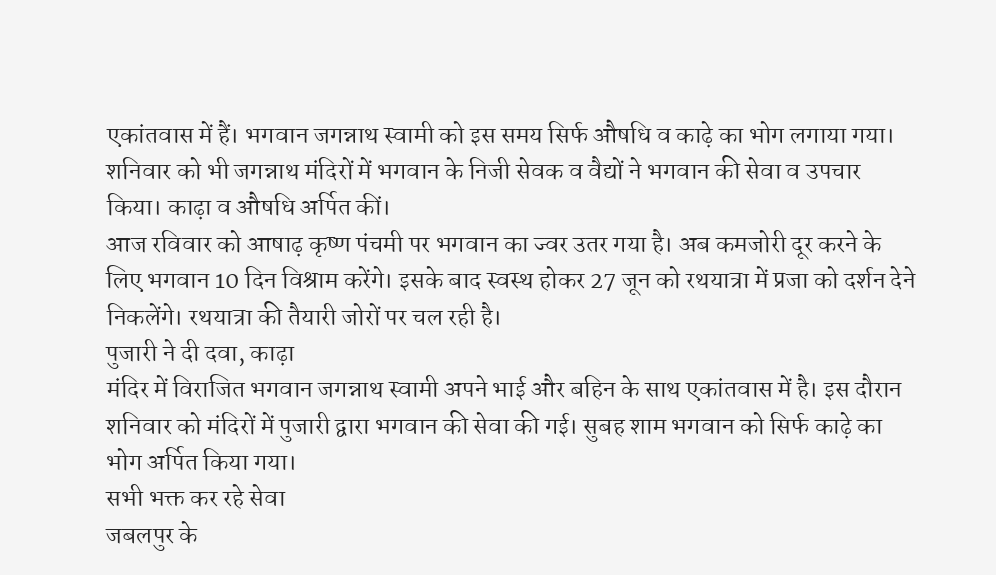एकांतवास में हैं। भगवान जगन्नाथ स्वामी को इस समय सिर्फ औषधि व काढ़े का भोग लगाया गया। शनिवार को भी जगन्नाथ मंदिरों में भगवान के निजी सेवक व वैद्यों ने भगवान की सेवा व उपचार किया। काढ़ा व औषधि अर्पित कीं।
आज रविवार को आषाढ़ कृष्ण पंचमी पर भगवान का ज्वर उतर गया है। अब कमजोरी दूर करने के लिए भगवान 10 दिन विश्राम करेंगे। इसके बाद स्वस्थ होकर 27 जून को रथयात्रा में प्रजा को दर्शन देने निकलेंगे। रथयात्रा की तैयारी जोरों पर चल रही है।
पुजारी ने दी दवा, काढ़ा
मंदिर में विराजित भगवान जगन्नाथ स्वामी अपने भाई और बहिन के साथ एकांतवास में है। इस दौरान शनिवार को मंदिरों में पुजारी द्वारा भगवान की सेवा की गई। सुबह शाम भगवान को सिर्फ काढ़े का भोग अर्पित किया गया।
सभी भक्त कर रहे सेवा
जबलपुर के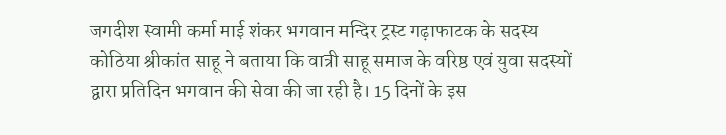जगदीश स्वामी कर्मा माई शंकर भगवान मन्दिर ट्रस्ट गढ़ाफाटक के सदस्य कोठिया श्रीकांत साहू ने बताया कि वात्री साहू समाज के वरिष्ठ एवं युवा सदस्यों द्वारा प्रतिदिन भगवान की सेवा की जा रही है। 15 दिनों के इस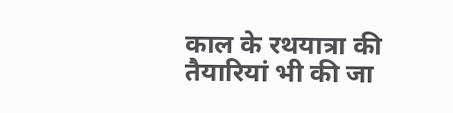काल के रथयात्रा की तैयारियां भी की जा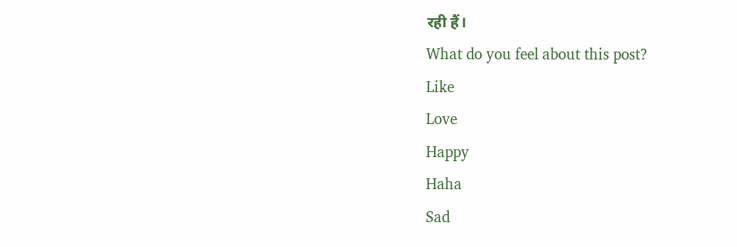रही हैं।
What do you feel about this post?
Like
Love
Happy
Haha
Sad